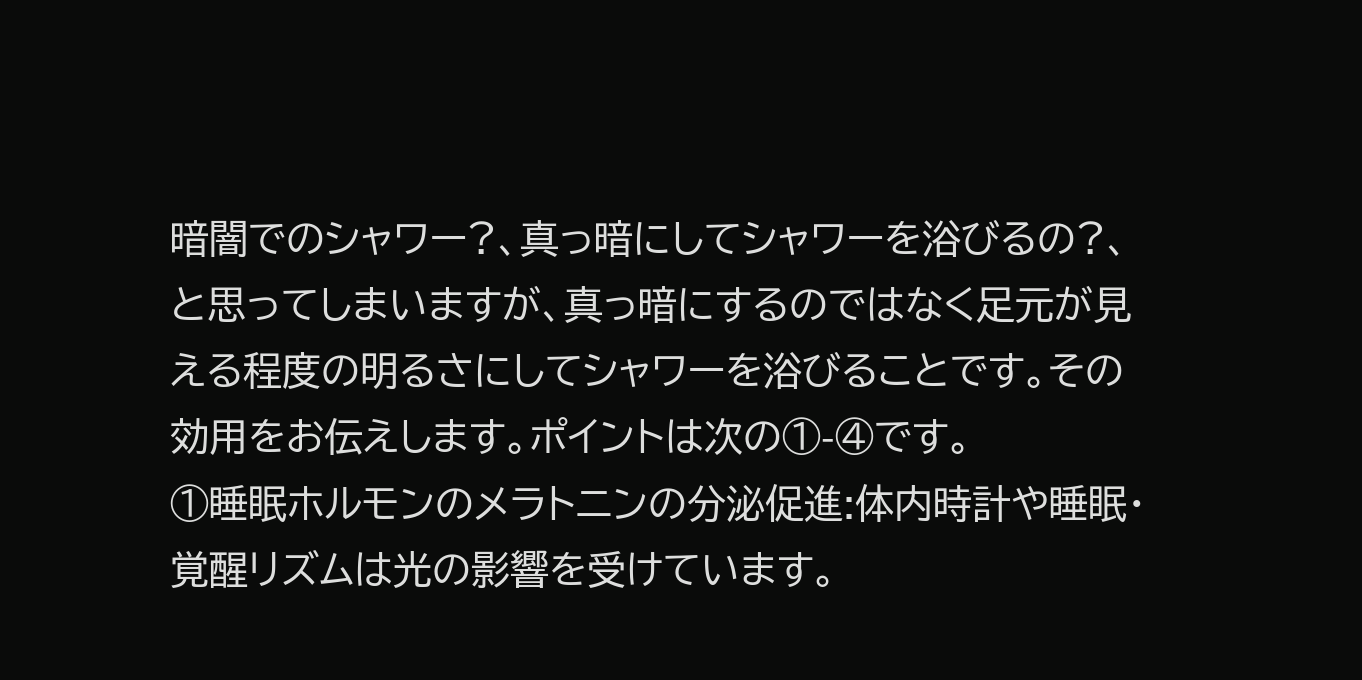暗闇でのシャワー?、真っ暗にしてシャワーを浴びるの?、と思ってしまいますが、真っ暗にするのではなく足元が見える程度の明るさにしてシャワーを浴びることです。その効用をお伝えします。ポイントは次の①-④です。
①睡眠ホルモンのメラトニンの分泌促進:体内時計や睡眠・覚醒リズムは光の影響を受けています。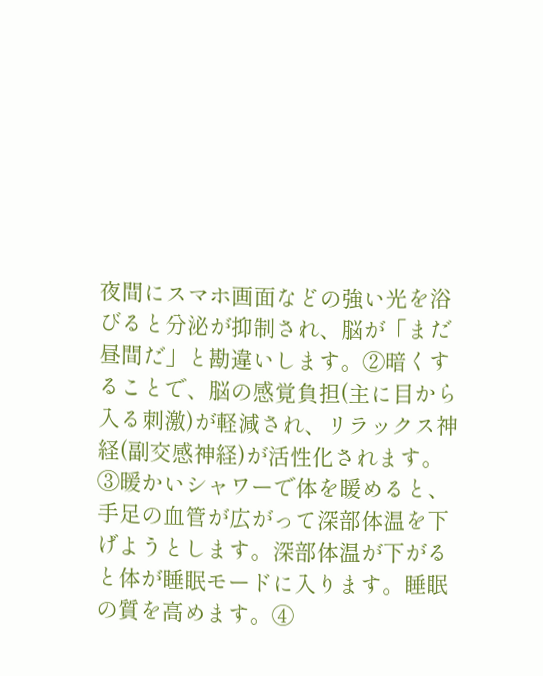夜間にスマホ画面などの強い光を浴びると分泌が抑制され、脳が「まだ昼間だ」と勘違いします。②暗くすることで、脳の感覚負担(主に目から入る刺激)が軽減され、リラックス神経(副交感神経)が活性化されます。③暖かいシャワーで体を暖めると、手足の血管が広がって深部体温を下げようとします。深部体温が下がると体が睡眠モードに入ります。睡眠の質を高めます。④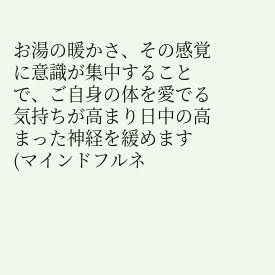お湯の暖かさ、その感覚に意識が集中することで、ご自身の体を愛でる気持ちが高まり日中の高まった神経を緩めます(マインドフルネ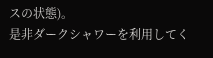スの状態)。
是非ダークシャワーを利用してく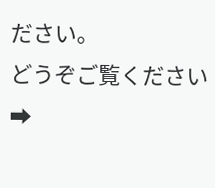ださい。
どうぞご覧ください➡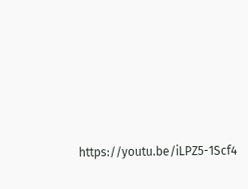https://youtu.be/iLPZ5-1Scf4